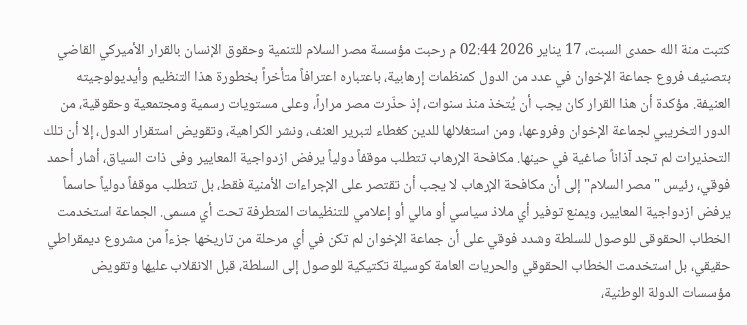كتبت منة الله حمدى السبت، 17 يناير 2026 02:44 م رحبت مؤسسة مصر السلام للتنمية وحقوق الإنسان بالقرار الأميركي القاضي بتصنيف فروع جماعة الإخوان في عدد من الدول كمنظمات إرهابية، باعتباره اعترافاً متأخراً بخطورة هذا التنظيم وأيديولوجيته العنيفة. مؤكدة أن هذا القرار كان يجب أن يُتخذ منذ سنوات، إذ حذّرت مصر مراراً، وعلى مستويات رسمية ومجتمعية وحقوقية، من الدور التخريبي لجماعة الإخوان وفروعها، ومن استغلالها للدين كغطاء لتبرير العنف، ونشر الكراهية، وتقويض استقرار الدول، إلا أن تلك التحذيرات لم تجد آذاناً صاغية في حينها. مكافحة الإرهاب تتطلب موقفاً دولياً يرفض ازدواجية المعايير وفى ذات السياق، أشار أحمد فوقي، رئيس "مصر السلام" إلى أن مكافحة الإرهاب لا يجب أن تقتصر على الإجراءات الأمنية فقط، بل تتطلب موقفاً دولياً حاسماً يرفض ازدواجية المعايير، ويمنع توفير أي ملاذ سياسي أو مالي أو إعلامي للتنظيمات المتطرفة تحت أي مسمى. الجماعة استخدمت الخطاب الحقوقى للوصول للسلطة وشدد فوقي على أن جماعة الإخوان لم تكن في أي مرحلة من تاريخها جزءاً من مشروع ديمقراطي حقيقي، بل استخدمت الخطاب الحقوقي والحريات العامة كوسيلة تكتيكية للوصول إلى السلطة، قبل الانقلاب عليها وتقويض مؤسسات الدولة الوطنية،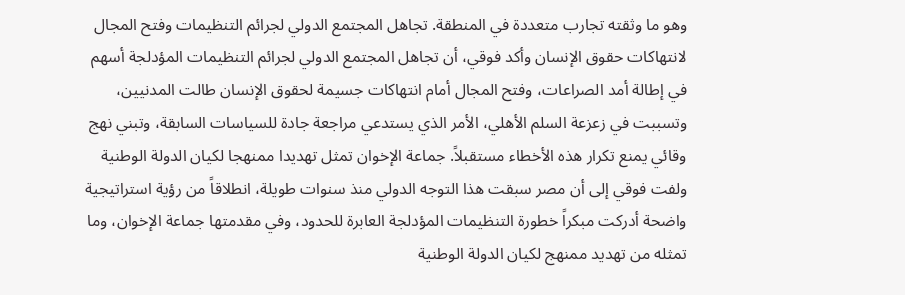وهو ما وثقته تجارب متعددة في المنطقة. تجاهل المجتمع الدولي لجرائم التنظيمات وفتح المجال لانتهاكات حقوق الإنسان وأكد فوقي، أن تجاهل المجتمع الدولي لجرائم التنظيمات المؤدلجة أسهم في إطالة أمد الصراعات، وفتح المجال أمام انتهاكات جسيمة لحقوق الإنسان طالت المدنيين، وتسببت في زعزعة السلم الأهلي، الأمر الذي يستدعي مراجعة جادة للسياسات السابقة، وتبني نهج وقائي يمنع تكرار هذه الأخطاء مستقبلاً. جماعة الإخوان تمثل تهديدا ممنهجا لكيان الدولة الوطنية ولفت فوقي إلى أن مصر سبقت هذا التوجه الدولي منذ سنوات طويلة، انطلاقاً من رؤية استراتيجية واضحة أدركت مبكراً خطورة التنظيمات المؤدلجة العابرة للحدود، وفي مقدمتها جماعة الإخوان، وما تمثله من تهديد ممنهج لكيان الدولة الوطنية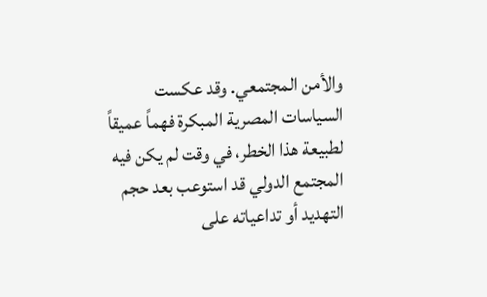والأمن المجتمعي. وقد عكست السياسات المصرية المبكرة فهماً عميقاً لطبيعة هذا الخطر، في وقت لم يكن فيه المجتمع الدولي قد استوعب بعد حجم التهديد أو تداعياته على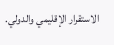الاستقرار الإقليمي والدولي.